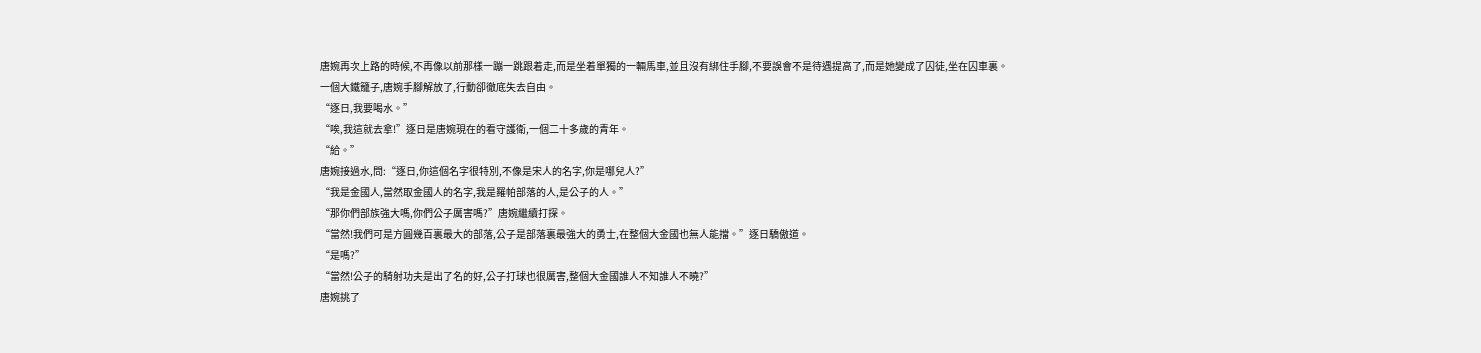唐婉再次上路的時候,不再像以前那樣一蹦一跳跟着走,而是坐着單獨的一輛馬車,並且沒有綁住手腳,不要誤會不是待遇提高了,而是她變成了囚徒,坐在囚車裏。
一個大鐵籠子,唐婉手腳解放了,行動卻徹底失去自由。
“逐日,我要喝水。”
“唉,我這就去拿!”逐日是唐婉現在的看守護衛,一個二十多歲的青年。
“給。”
唐婉接過水,問:“逐日,你這個名字很特別,不像是宋人的名字,你是哪兒人?”
“我是金國人,當然取金國人的名字,我是羅帕部落的人,是公子的人。”
“那你們部族強大嗎,你們公子厲害嗎?”唐婉繼續打探。
“當然!我們可是方圓幾百裏最大的部落,公子是部落裏最強大的勇士,在整個大金國也無人能擋。”逐日驕傲道。
“是嗎?”
“當然!公子的騎射功夫是出了名的好,公子打球也很厲害,整個大金國誰人不知誰人不曉?”
唐婉挑了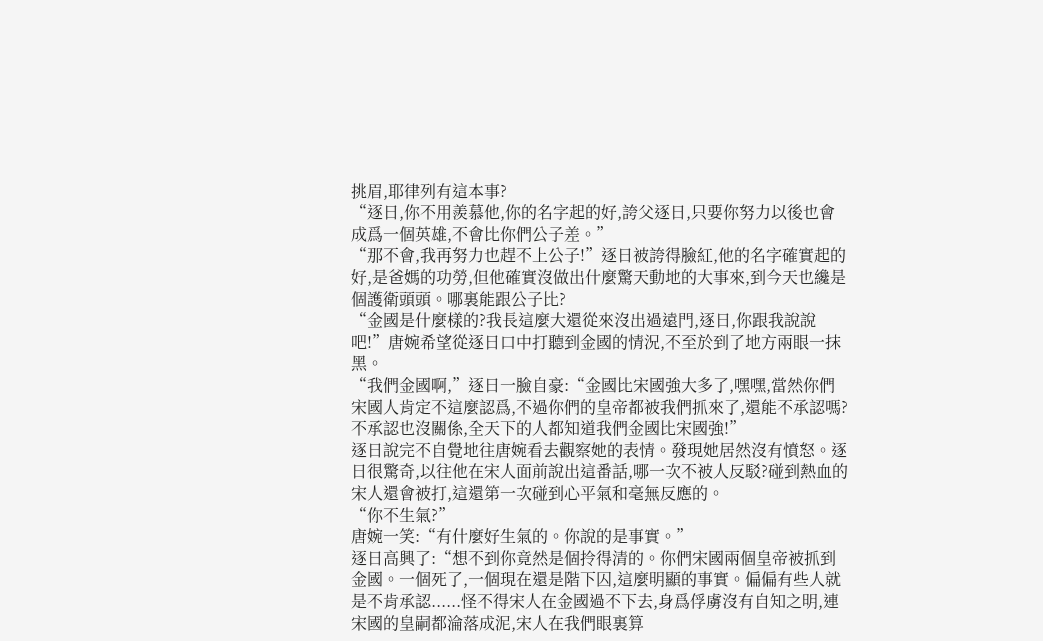挑眉,耶律列有這本事?
“逐日,你不用羨慕他,你的名字起的好,誇父逐日,只要你努力以後也會成爲一個英雄,不會比你們公子差。”
“那不會,我再努力也趕不上公子!”逐日被誇得臉紅,他的名字確實起的好,是爸媽的功勞,但他確實沒做出什麼驚天動地的大事來,到今天也纔是個護衛頭頭。哪裏能跟公子比?
“金國是什麼樣的?我長這麼大還從來沒出過遠門,逐日,你跟我說說吧!”唐婉希望從逐日口中打聽到金國的情況,不至於到了地方兩眼一抹黑。
“我們金國啊,”逐日一臉自豪:“金國比宋國強大多了,嘿嘿,當然你們宋國人肯定不這麼認爲,不過你們的皇帝都被我們抓來了,還能不承認嗎?不承認也沒關係,全天下的人都知道我們金國比宋國強!”
逐日說完不自覺地往唐婉看去觀察她的表情。發現她居然沒有憤怒。逐日很驚奇,以往他在宋人面前說出這番話,哪一次不被人反駁?碰到熱血的宋人還會被打,這還第一次碰到心平氣和毫無反應的。
“你不生氣?”
唐婉一笑:“有什麼好生氣的。你說的是事實。”
逐日高興了:“想不到你竟然是個拎得清的。你們宋國兩個皇帝被抓到金國。一個死了,一個現在還是階下囚,這麼明顯的事實。偏偏有些人就是不肯承認......怪不得宋人在金國過不下去,身爲俘虜沒有自知之明,連宋國的皇嗣都淪落成泥,宋人在我們眼裏算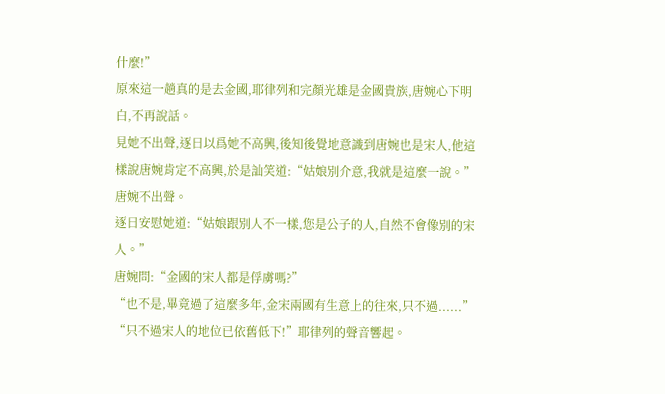什麼!”
原來這一趟真的是去金國,耶律列和完顏光雄是金國貴族,唐婉心下明白,不再說話。
見她不出聲,逐日以爲她不高興,後知後覺地意識到唐婉也是宋人,他這樣說唐婉肯定不高興,於是訕笑道:“姑娘別介意,我就是這麼一說。”
唐婉不出聲。
逐日安慰她道:“姑娘跟別人不一樣,您是公子的人,自然不會像別的宋人。”
唐婉問:“金國的宋人都是俘虜嗎?”
“也不是,畢竟過了這麼多年,金宋兩國有生意上的往來,只不過......”
“只不過宋人的地位已依舊低下!”耶律列的聲音響起。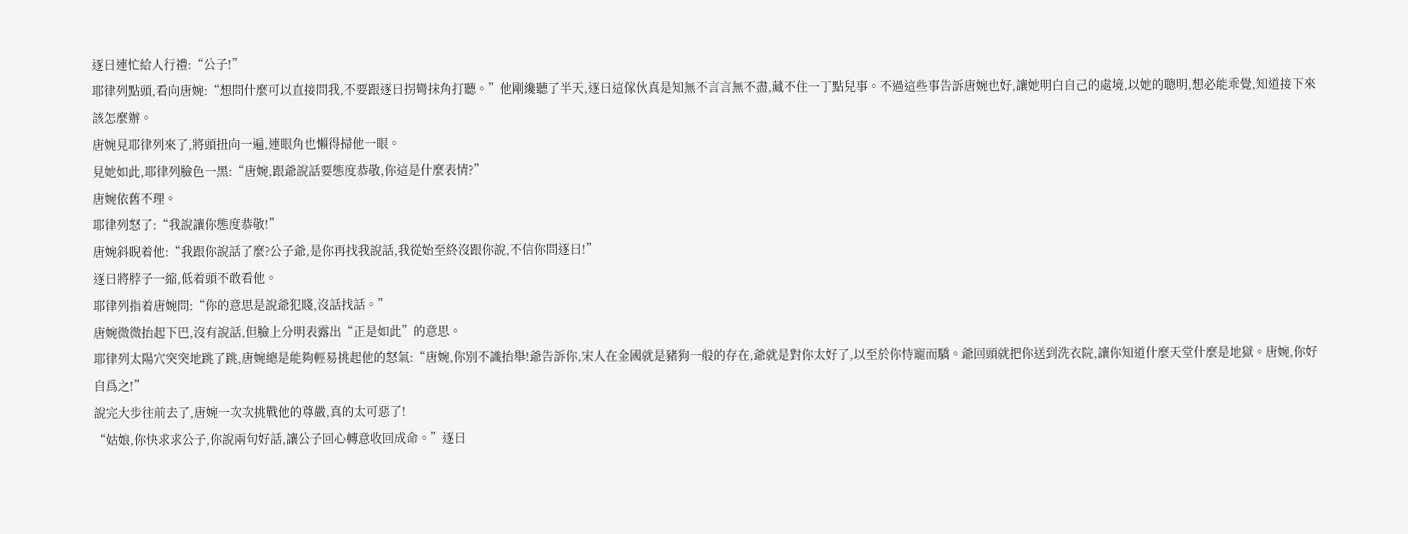逐日連忙給人行禮:“公子!”
耶律列點頭,看向唐婉:“想問什麼可以直接問我,不要跟逐日拐彎抹角打聽。”他剛纔聽了半天,逐日這傢伙真是知無不言言無不盡,藏不住一丁點兒事。不過這些事告訴唐婉也好,讓她明白自己的處境,以她的聰明,想必能乖覺,知道接下來該怎麼辦。
唐婉見耶律列來了,將頭扭向一遍,連眼角也懶得掃他一眼。
見她如此,耶律列臉色一黑:“唐婉,跟爺說話要態度恭敬,你這是什麼表情?”
唐婉依舊不理。
耶律列怒了:“我說讓你態度恭敬!”
唐婉斜睨着他:“我跟你說話了麼?公子爺,是你再找我說話,我從始至終沒跟你說,不信你問逐日!”
逐日將脖子一縮,低着頭不敢看他。
耶律列指着唐婉問:“你的意思是說爺犯賤,沒話找話。”
唐婉微微抬起下巴,沒有說話,但臉上分明表露出“正是如此”的意思。
耶律列太陽穴突突地跳了跳,唐婉總是能夠輕易挑起他的怒氣:“唐婉,你別不識抬舉!爺告訴你,宋人在金國就是豬狗一般的存在,爺就是對你太好了,以至於你恃寵而驕。爺回頭就把你送到洗衣院,讓你知道什麼天堂什麼是地獄。唐婉,你好自爲之!”
說完大步往前去了,唐婉一次次挑戰他的尊嚴,真的太可惡了!
“姑娘,你快求求公子,你說兩句好話,讓公子回心轉意收回成命。”逐日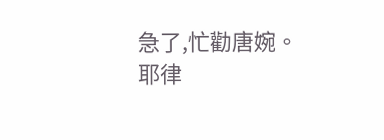急了,忙勸唐婉。
耶律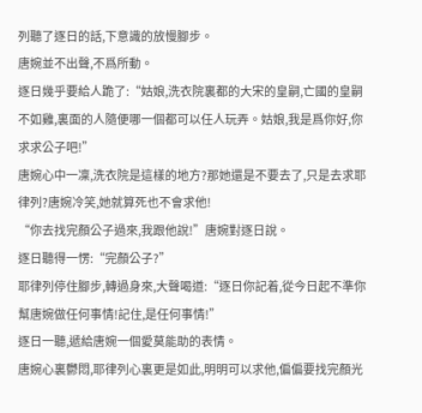列聽了逐日的話,下意識的放慢腳步。
唐婉並不出聲,不爲所動。
逐日幾乎要給人跪了:“姑娘,洗衣院裏都的大宋的皇嗣,亡國的皇嗣不如雞,裏面的人隨便哪一個都可以任人玩弄。姑娘,我是爲你好,你求求公子吧!”
唐婉心中一凜,洗衣院是這樣的地方?那她還是不要去了,只是去求耶律列?唐婉冷笑,她就算死也不會求他!
“你去找完顏公子過來,我跟他說!”唐婉對逐日說。
逐日聽得一愣:“完顏公子?”
耶律列停住腳步,轉過身來,大聲喝道:“逐日你記着,從今日起不準你幫唐婉做任何事情!記住,是任何事情!”
逐日一聽,遞給唐婉一個愛莫能助的表情。
唐婉心裏鬱悶,耶律列心裏更是如此,明明可以求他,偏偏要找完顏光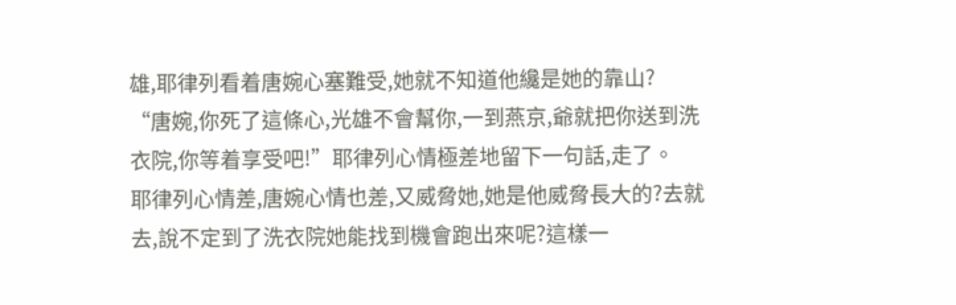雄,耶律列看着唐婉心塞難受,她就不知道他纔是她的靠山?
“唐婉,你死了這條心,光雄不會幫你,一到燕京,爺就把你送到洗衣院,你等着享受吧!”耶律列心情極差地留下一句話,走了。
耶律列心情差,唐婉心情也差,又威脅她,她是他威脅長大的?去就去,說不定到了洗衣院她能找到機會跑出來呢?這樣一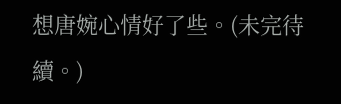想唐婉心情好了些。(未完待續。)